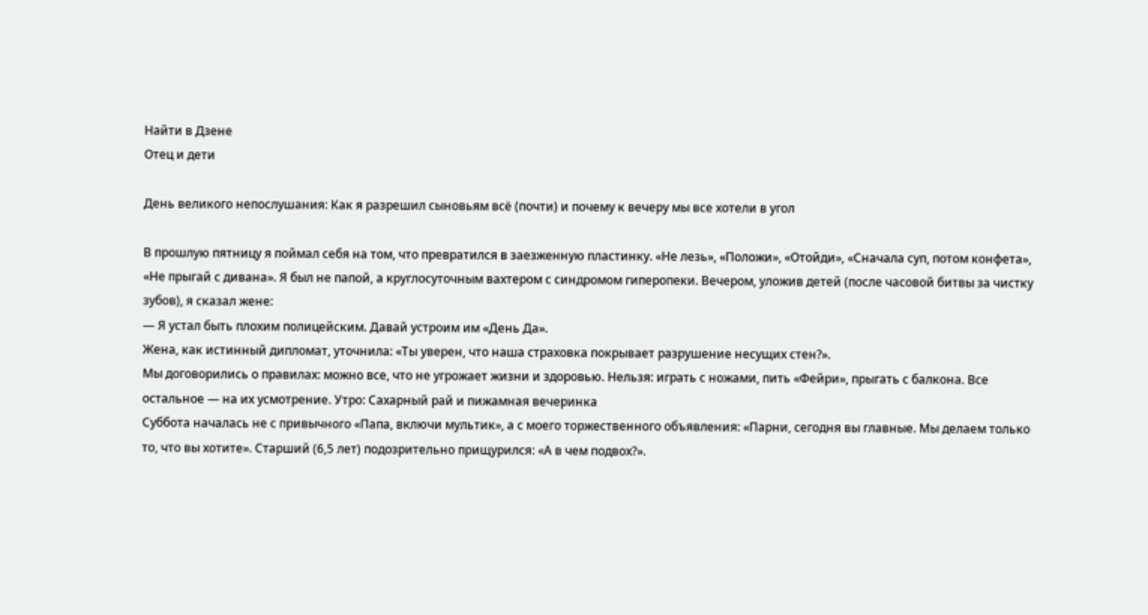Найти в Дзене
Отец и дети

День великого непослушания: Как я разрешил сыновьям всё (почти) и почему к вечеру мы все хотели в угол

В прошлую пятницу я поймал себя на том, что превратился в заезженную пластинку. «Не лезь», «Положи», «Отойди», «Сначала суп, потом конфета», «Не прыгай с дивана». Я был не папой, а круглосуточным вахтером с синдромом гиперопеки. Вечером, уложив детей (после часовой битвы за чистку зубов), я сказал жене:
— Я устал быть плохим полицейским. Давай устроим им «День Да».
Жена, как истинный дипломат, уточнила: «Ты уверен, что наша страховка покрывает разрушение несущих стен?».
Мы договорились о правилах: можно все, что не угрожает жизни и здоровью. Нельзя: играть с ножами, пить «Фейри», прыгать с балкона. Все остальное — на их усмотрение. Утро: Сахарный рай и пижамная вечеринка
Суббота началась не с привычного «Папа, включи мультик», а с моего торжественного объявления: «Парни, сегодня вы главные. Мы делаем только то, что вы хотите». Старший (6,5 лет) подозрительно прищурился: «А в чем подвох?».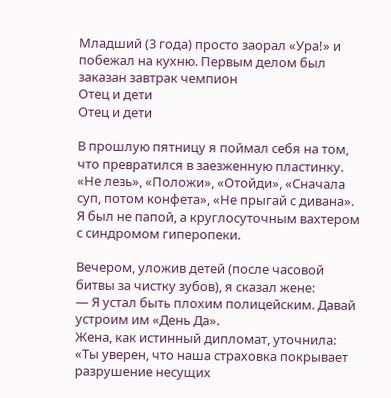Младший (3 года) просто заорал «Ура!» и побежал на кухню. Первым делом был заказан завтрак чемпион
Отец и дети
Отец и дети

В прошлую пятницу я поймал себя на том, что превратился в заезженную пластинку. «Не лезь», «Положи», «Отойди», «Сначала суп, потом конфета», «Не прыгай с дивана». Я был не папой, а круглосуточным вахтером с синдромом гиперопеки.

Вечером, уложив детей (после часовой битвы за чистку зубов), я сказал жене:
— Я устал быть плохим полицейским. Давай устроим им «День Да».
Жена, как истинный дипломат, уточнила: «Ты уверен, что наша страховка покрывает разрушение несущих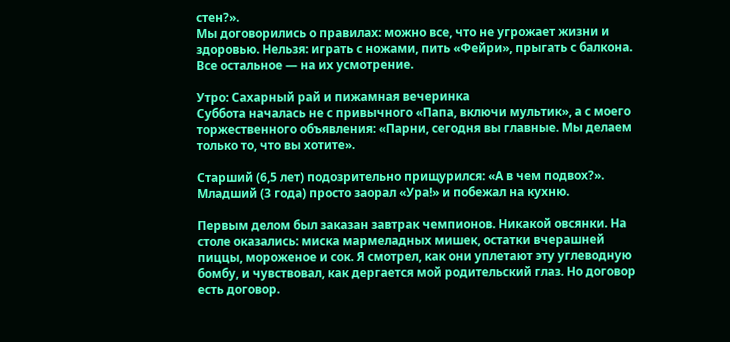стен?».
Мы договорились о правилах: можно все, что не угрожает жизни и здоровью. Нельзя: играть с ножами, пить «Фейри», прыгать с балкона. Все остальное — на их усмотрение.

Утро: Сахарный рай и пижамная вечеринка
Суббота началась не с привычного «Папа, включи мультик», а с моего торжественного объявления: «Парни, сегодня вы главные. Мы делаем только то, что вы хотите».

Старший (6,5 лет) подозрительно прищурился: «А в чем подвох?». Младший (3 года) просто заорал «Ура!» и побежал на кухню.

Первым делом был заказан завтрак чемпионов. Никакой овсянки. На столе оказались: миска мармеладных мишек, остатки вчерашней пиццы, мороженое и сок. Я смотрел, как они уплетают эту углеводную бомбу, и чувствовал, как дергается мой родительский глаз. Но договор есть договор.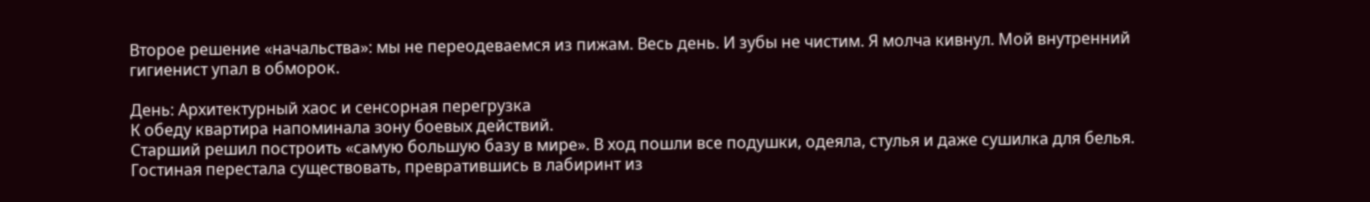Второе решение «начальства»: мы не переодеваемся из пижам. Весь день. И зубы не чистим. Я молча кивнул. Мой внутренний гигиенист упал в обморок.

День: Архитектурный хаос и сенсорная перегрузка
К обеду квартира напоминала зону боевых действий.
Старший решил построить «самую большую базу в мире». В ход пошли все подушки, одеяла, стулья и даже сушилка для белья. Гостиная перестала существовать, превратившись в лабиринт из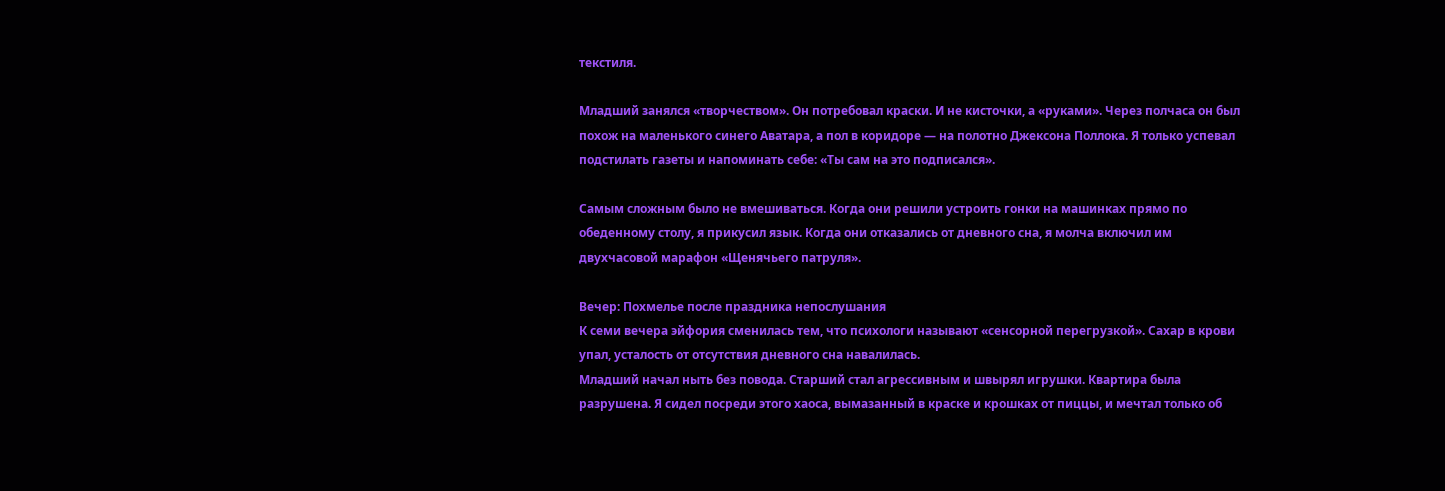текстиля.

Младший занялся «творчеством». Он потребовал краски. И не кисточки, а «руками». Через полчаса он был похож на маленького синего Аватара, а пол в коридоре — на полотно Джексона Поллока. Я только успевал подстилать газеты и напоминать себе: «Ты сам на это подписался».

Самым сложным было не вмешиваться. Когда они решили устроить гонки на машинках прямо по обеденному столу, я прикусил язык. Когда они отказались от дневного сна, я молча включил им двухчасовой марафон «Щенячьего патруля».

Вечер: Похмелье после праздника непослушания
К семи вечера эйфория сменилась тем, что психологи называют «сенсорной перегрузкой». Сахар в крови упал, усталость от отсутствия дневного сна навалилась.
Младший начал ныть без повода. Старший стал агрессивным и швырял игрушки. Квартира была разрушена. Я сидел посреди этого хаоса, вымазанный в краске и крошках от пиццы, и мечтал только об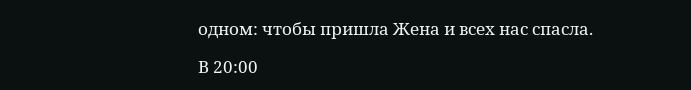одном: чтобы пришла Жена и всех нас спасла.

В 20:00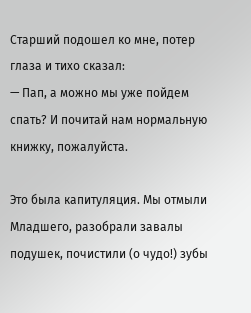Старший подошел ко мне, потер глаза и тихо сказал:
— Пап, а можно мы уже пойдем спать? И почитай нам нормальную книжку, пожалуйста.

Это была капитуляция. Мы отмыли Младшего, разобрали завалы подушек, почистили (о чудо!) зубы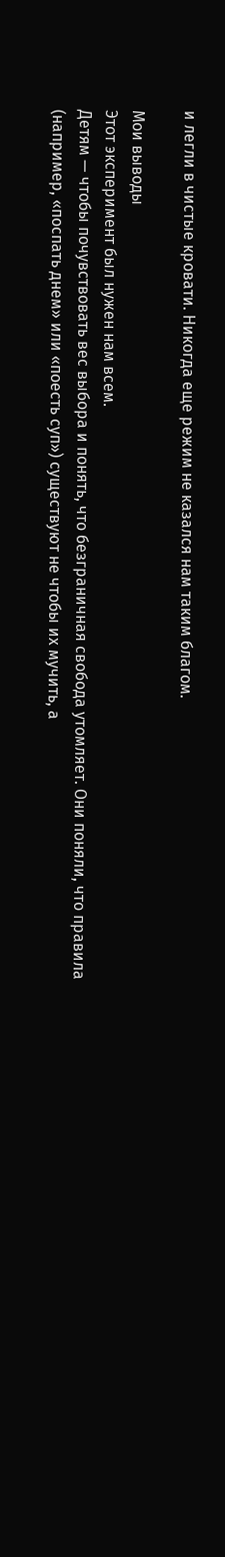и легли в чистые кровати. Никогда еще режим не казался нам таким благом.

Мои выводы
Этот эксперимент был нужен нам всем.
Детям — чтобы почувствовать вес выбора и понять, что безграничная свобода утомляет. Они поняли, что правила (например, «поспать днем» или «поесть суп») существуют не чтобы их мучить, а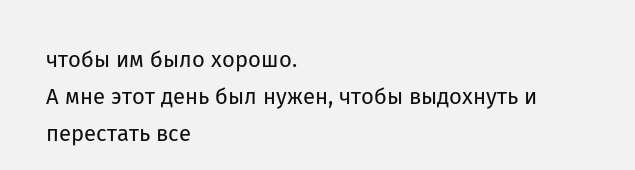чтобы им было хорошо.
А мне этот день был нужен, чтобы выдохнуть и перестать все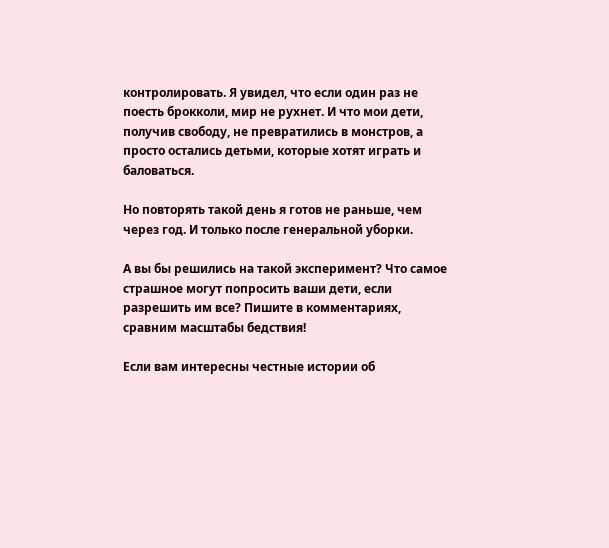контролировать. Я увидел, что если один раз не поесть брокколи, мир не рухнет. И что мои дети, получив свободу, не превратились в монстров, а просто остались детьми, которые хотят играть и баловаться.

Но повторять такой день я готов не раньше, чем через год. И только после генеральной уборки.

А вы бы решились на такой эксперимент? Что самое страшное могут попросить ваши дети, если разрешить им все? Пишите в комментариях, сравним масштабы бедствия!

Если вам интересны честные истории об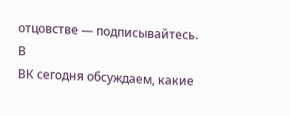отцовстве — подписывайтесь.
В
ВК сегодня обсуждаем, какие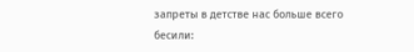запреты в детстве нас больше всего бесили: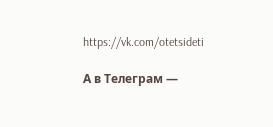https://vk.com/otetsideti

А в Телеграм —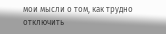мои мысли о том, как трудно отключить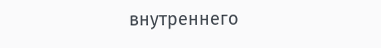внутреннего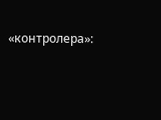«контролера»: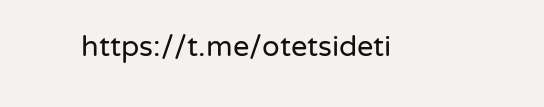https://t.me/otetsideti